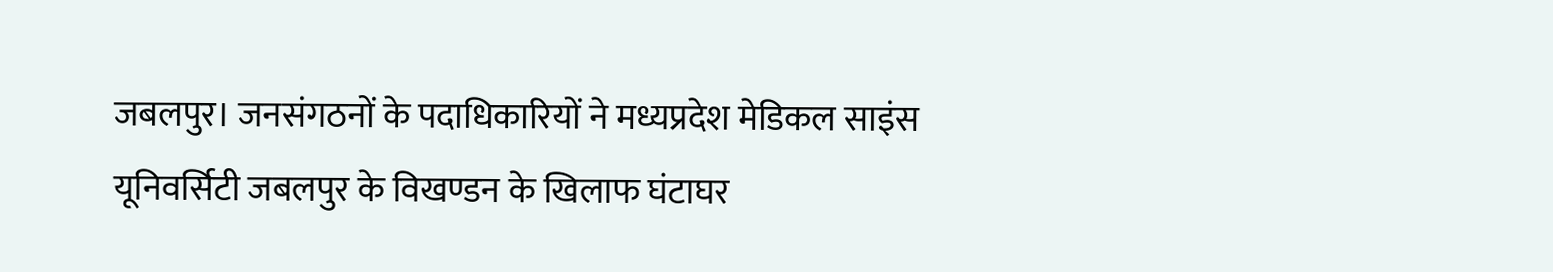जबलपुर। जनसंगठनों के पदाधिकारियों ने मध्यप्रदेश मेडिकल साइंस यूनिवर्सिटी जबलपुर के विखण्डन के खिलाफ घंटाघर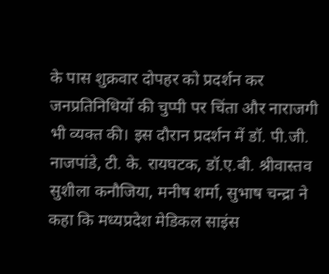के पास शुक्रवार दोपहर को प्रदर्शन कर जनप्रतिनिधियों की चुप्पी पर चिंता और नाराजगी भी व्यक्त की। इस दौरान प्रदर्शन में डॉ. पी.जी. नाजपांडे, टी. के. रायघटक, डॉ.ए.बी. श्रीवास्तव सुशीला कनौजिया, मनीष शर्मा, सुभाष चन्द्रा ने कहा कि मध्यप्रदेश मेडिकल साइंस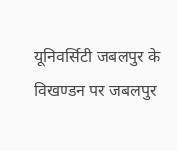यूनिवर्सिटी जबलपुर के विखण्डन पर जबलपुर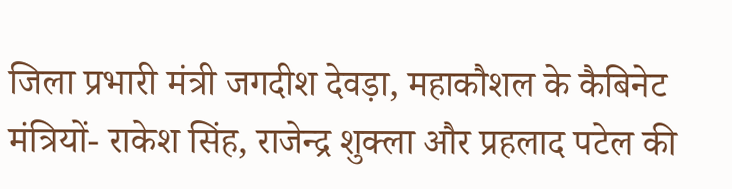जिला प्रभारी मंत्री जगदीश देवड़ा, महाकौशल के कैबिनेट मंत्रियों- राकेश सिंह, राजेन्द्र शुक्ला और प्रहलाद पटेल की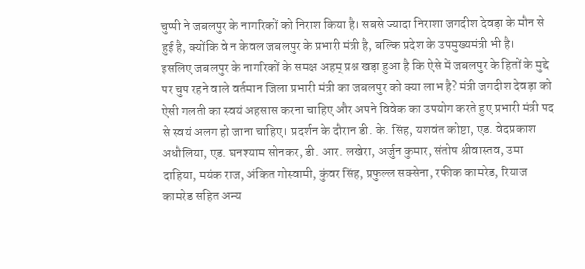चुप्पी ने जबलपुर के नागरिकों को निराश किया है। सबसे ज्यादा निराशा जगदीश देवड़ा के मौन से हुई है, क्योंकि वे न केवल जबलपुर के प्रभारी मंत्री है, बल्कि प्रदेश के उपमुख्यमंत्री भी है।
इसलिए जबलपुर के नागरिकों के समक्ष अहम् प्रश्न खड़ा हुआ है कि ऐसे में जबलपुर के हितों के मुद्दे पर चुप रहने वाले वर्तमान जिला प्रभारी मंत्री का जबलपुर को क्या लाभ है? मंत्री जगदीश देवड़ा को ऐसी गलती का स्वयं अहसास करना चाहिए और अपने विवेक का उपयोग करते हुए प्रभारी मंत्री पद से स्वयं अलग हो जाना चाहिए। प्रदर्शन के दौरान डी. के. सिंह, यशवंत कोष्टा, एड. वेदप्रकाश अधौलिया, एड. घनश्याम सोनकर, डी. आर. लखेरा, अर्जुन कुमार, संतोष श्रीवास्तव, उमा दाहिया, मयंक राज, अंकित गोस्वामी, कुंवर सिंह, प्रफुल्ल सक्सेना, रफीक कामरेड, रियाज कामरेड सहित अन्य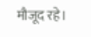मौजूद रहे।